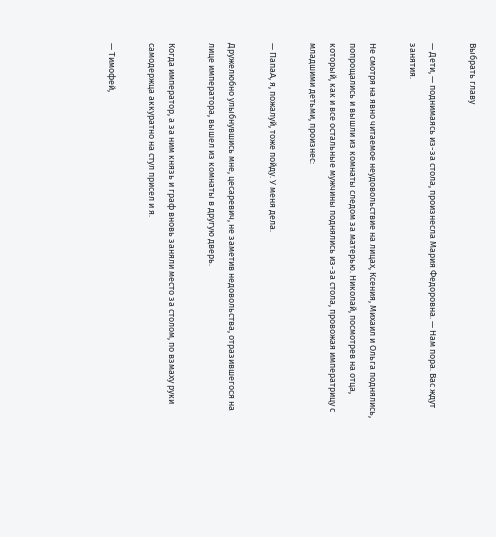Выбрать главу

— Дети, — поднимаясь из-за стола, произнесла Мария Федоровна. — Нам пора. Вас ждут занятия.

Не смотря на явно читаемое неудовольствие на лицах, Ксения, Михаил и Ольга поднялись, попрощались и вышли из комнаты следом за матерью. Николай, посмотрев на отца, который, как и все остальные мужчины поднялись из-за стола, провожая императрицу с младшими детьми, произнес:

— ПапаА, я, пожалуй, тоже пойду. У меня дела.

Дружелюбно улыбнувшись мне, цесаревич, не заметив недовольства, отразившегося на лице императора, вышел из комнаты в другую дверь.

Когда император, а за ним князь и граф вновь заняли место за столом, по взмаху руки самодержца аккуратно на стул присел и я.

— Тимофей,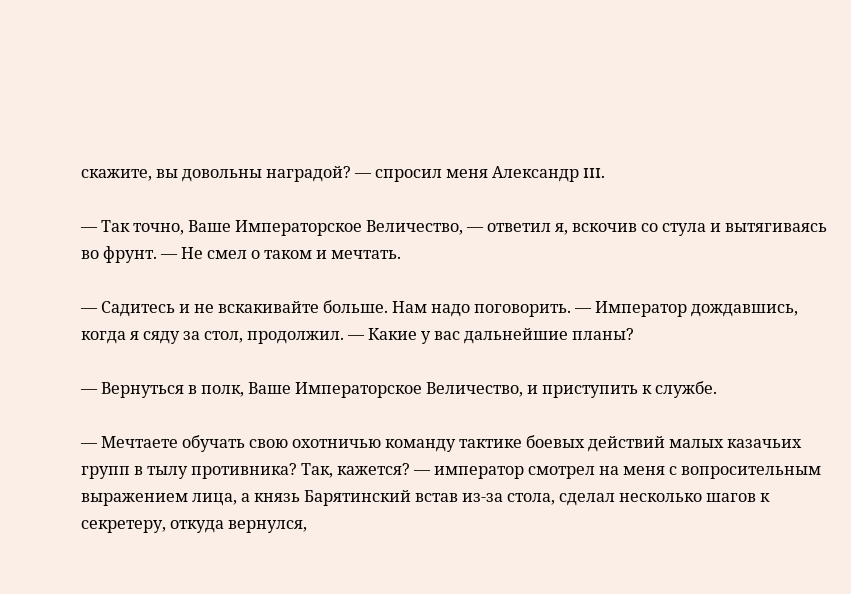скажите, вы довольны наградой? — спросил меня Александр III.

— Так точно, Ваше Императорское Величество, — ответил я, вскочив со стула и вытягиваясь во фрунт. — Не смел о таком и мечтать.

— Садитесь и не вскакивайте больше. Нам надо поговорить. — Император дождавшись, когда я сяду за стол, продолжил. — Какие у вас дальнейшие планы?

— Вернуться в полк, Ваше Императорское Величество, и приступить к службе.

— Мечтаете обучать свою охотничью команду тактике боевых действий малых казачьих групп в тылу противника? Так, кажется? — император смотрел на меня с вопросительным выражением лица, а князь Барятинский встав из-за стола, сделал несколько шагов к секретеру, откуда вернулся,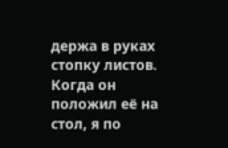держа в руках стопку листов. Когда он положил её на стол, я по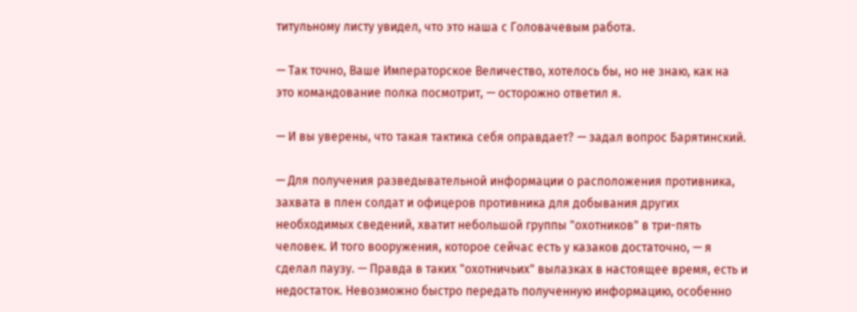титульному листу увидел, что это наша с Головачевым работа.

— Так точно, Ваше Императорское Величество, хотелось бы, но не знаю, как на это командование полка посмотрит, — осторожно ответил я.

— И вы уверены, что такая тактика себя оправдает? — задал вопрос Барятинский.

— Для получения разведывательной информации о расположения противника, захвата в плен солдат и офицеров противника для добывания других необходимых сведений, хватит небольшой группы "охотников" в три-пять человек. И того вооружения, которое сейчас есть у казаков достаточно, — я сделал паузу. — Правда в таких "охотничьих" вылазках в настоящее время, есть и недостаток. Невозможно быстро передать полученную информацию, особенно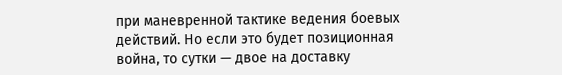при маневренной тактике ведения боевых действий. Но если это будет позиционная война, то сутки — двое на доставку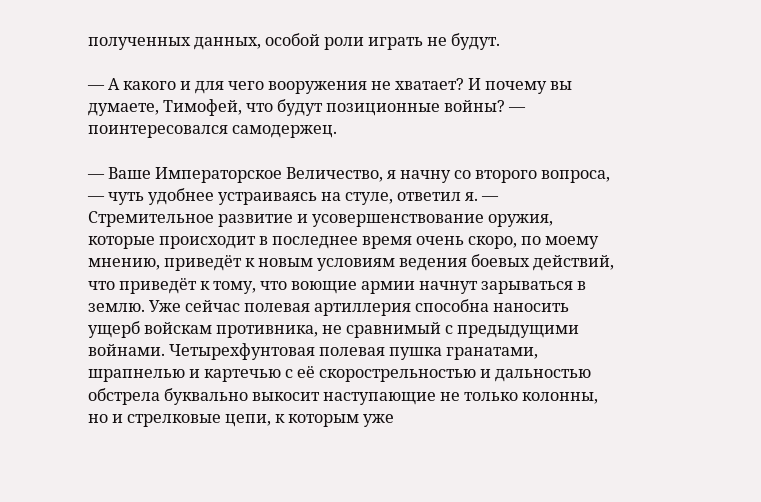полученных данных, особой роли играть не будут.

— А какого и для чего вооружения не хватает? И почему вы думаете, Тимофей, что будут позиционные войны? — поинтересовался самодержец.

— Ваше Императорское Величество, я начну со второго вопроса, — чуть удобнее устраиваясь на стуле, ответил я. — Стремительное развитие и усовершенствование оружия, которые происходит в последнее время очень скоро, по моему мнению, приведёт к новым условиям ведения боевых действий, что приведёт к тому, что воющие армии начнут зарываться в землю. Уже сейчас полевая артиллерия способна наносить ущерб войскам противника, не сравнимый с предыдущими войнами. Четырехфунтовая полевая пушка гранатами, шрапнелью и картечью с её скорострельностью и дальностью обстрела буквально выкосит наступающие не только колонны, но и стрелковые цепи, к которым уже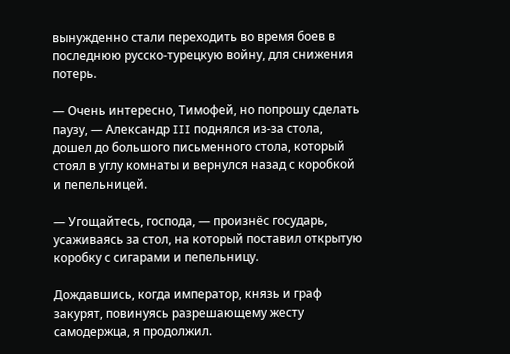вынужденно стали переходить во время боев в последнюю русско-турецкую войну, для снижения потерь.

— Очень интересно, Тимофей, но попрошу сделать паузу, — Александр III поднялся из-за стола, дошел до большого письменного стола, который стоял в углу комнаты и вернулся назад с коробкой и пепельницей.

— Угощайтесь, господа, — произнёс государь, усаживаясь за стол, на который поставил открытую коробку с сигарами и пепельницу.

Дождавшись, когда император, князь и граф закурят, повинуясь разрешающему жесту самодержца, я продолжил.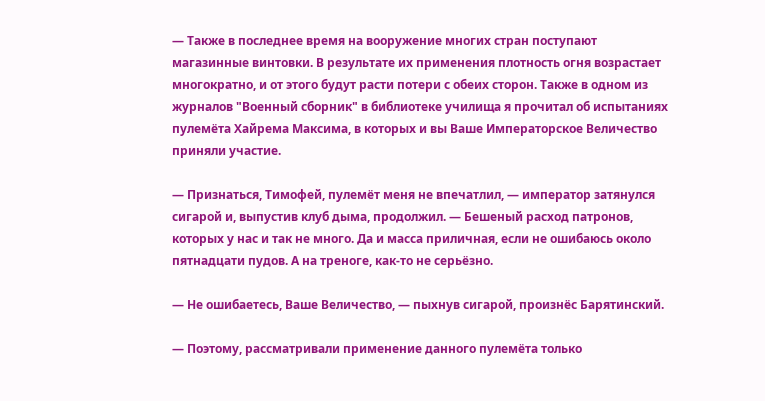— Также в последнее время на вооружение многих стран поступают магазинные винтовки. В результате их применения плотность огня возрастает многократно, и от этого будут расти потери с обеих сторон. Также в одном из журналов "Военный сборник" в библиотеке училища я прочитал об испытаниях пулемёта Хайрема Максима, в которых и вы Ваше Императорское Величество приняли участие.

— Признаться, Тимофей, пулемёт меня не впечатлил, — император затянулся сигарой и, выпустив клуб дыма, продолжил. — Бешеный расход патронов, которых у нас и так не много. Да и масса приличная, если не ошибаюсь около пятнадцати пудов. А на треноге, как-то не серьёзно.

— Не ошибаетесь, Ваше Величество, — пыхнув сигарой, произнёс Барятинский.

— Поэтому, рассматривали применение данного пулемёта только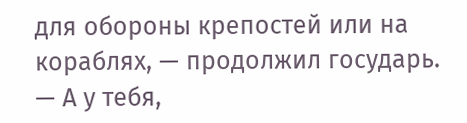для обороны крепостей или на кораблях, — продолжил государь. — А у тебя,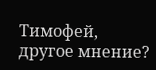Тимофей, другое мнение?